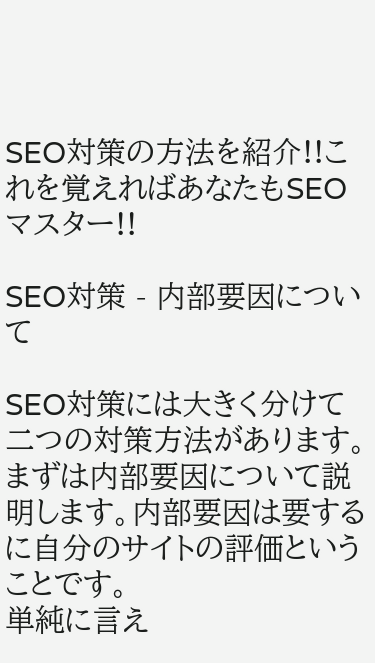SEO対策の方法を紹介!!これを覚えればあなたもSEOマスター!!

SEO対策 - 内部要因について

SEO対策には大きく分けて二つの対策方法があります。
まずは内部要因について説明します。内部要因は要するに自分のサイトの評価ということです。
単純に言え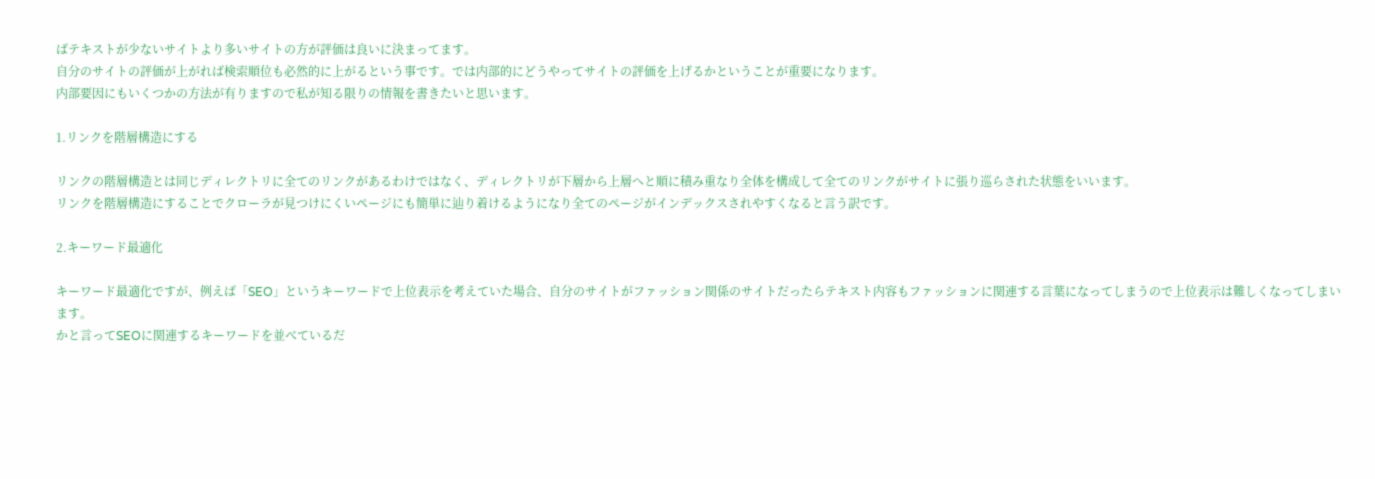ばテキストが少ないサイトより多いサイトの方が評価は良いに決まってます。
自分のサイトの評価が上がれば検索順位も必然的に上がるという事です。では内部的にどうやってサイトの評価を上げるかということが重要になります。
内部要因にもいくつかの方法が有りますので私が知る限りの情報を書きたいと思います。

1.リンクを階層構造にする

リンクの階層構造とは同じディレクトリに全てのリンクがあるわけではなく、ディレクトリが下層から上層へと順に積み重なり全体を構成して全てのリンクがサイトに張り巡らされた状態をいいます。
リンクを階層構造にすることでクローラが見つけにくいページにも簡単に辿り着けるようになり全てのページがインデックスされやすくなると言う訳です。

2.キーワード最適化

キーワード最適化ですが、例えば「SEO」というキーワードで上位表示を考えていた場合、自分のサイトがファッション関係のサイトだったらテキスト内容もファッションに関連する言葉になってしまうので上位表示は難しくなってしまいます。
かと言ってSEOに関連するキーワードを並べているだ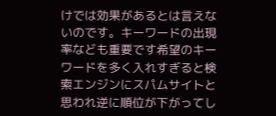けでは効果があるとは言えないのです。キーワードの出現率なども重要です希望のキーワードを多く入れすぎると検索エンジンにスパムサイトと思われ逆に順位が下がってし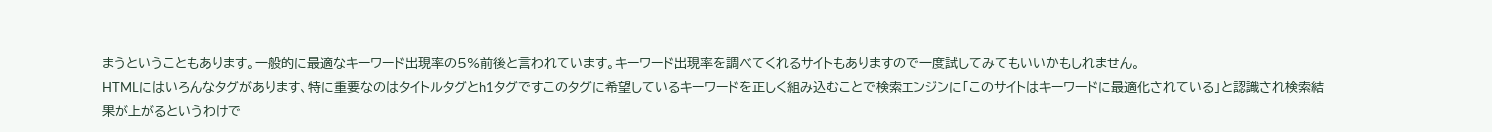まうということもあります。一般的に最適なキーワード出現率の5%前後と言われています。キーワード出現率を調べてくれるサイトもありますので一度試してみてもいいかもしれません。
HTMLにはいろんなタグがあります、特に重要なのはタイトルタグとh1タグですこのタグに希望しているキーワードを正しく組み込むことで検索エンジンに「このサイトはキーワードに最適化されている」と認識され検索結果が上がるというわけで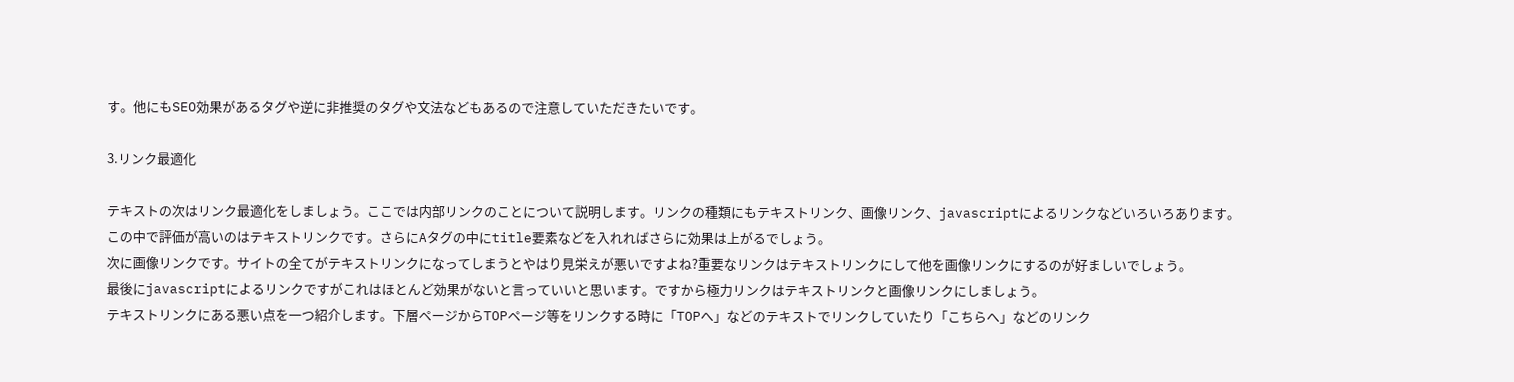す。他にもSEO効果があるタグや逆に非推奨のタグや文法などもあるので注意していただきたいです。

3.リンク最適化

テキストの次はリンク最適化をしましょう。ここでは内部リンクのことについて説明します。リンクの種類にもテキストリンク、画像リンク、javascriptによるリンクなどいろいろあります。
この中で評価が高いのはテキストリンクです。さらにAタグの中にtitle要素などを入れればさらに効果は上がるでしょう。
次に画像リンクです。サイトの全てがテキストリンクになってしまうとやはり見栄えが悪いですよね?重要なリンクはテキストリンクにして他を画像リンクにするのが好ましいでしょう。
最後にjavascriptによるリンクですがこれはほとんど効果がないと言っていいと思います。ですから極力リンクはテキストリンクと画像リンクにしましょう。
テキストリンクにある悪い点を一つ紹介します。下層ページからTOPページ等をリンクする時に「TOPへ」などのテキストでリンクしていたり「こちらへ」などのリンク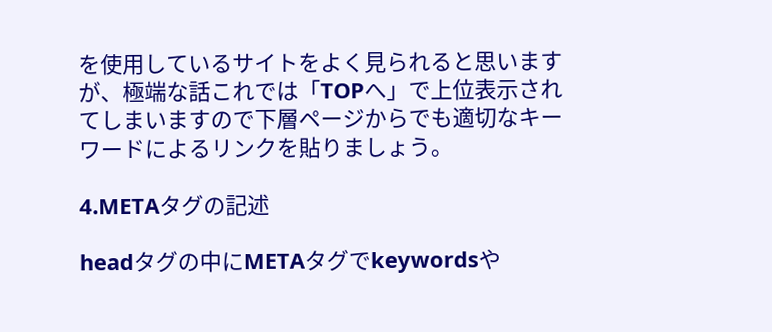を使用しているサイトをよく見られると思いますが、極端な話これでは「TOPへ」で上位表示されてしまいますので下層ページからでも適切なキーワードによるリンクを貼りましょう。

4.METAタグの記述

headタグの中にMETAタグでkeywordsや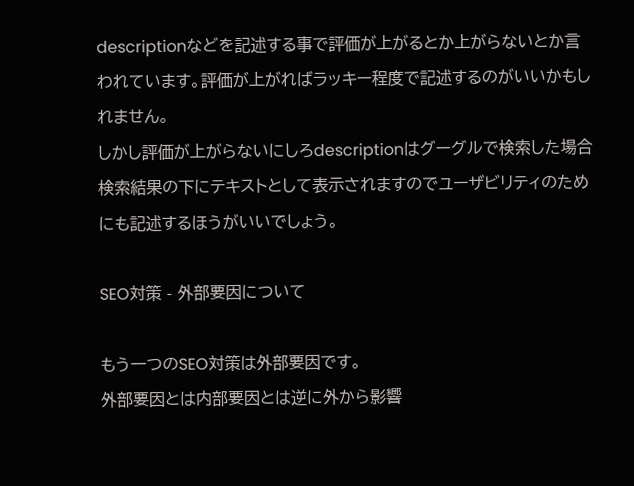descriptionなどを記述する事で評価が上がるとか上がらないとか言われています。評価が上がればラッキー程度で記述するのがいいかもしれません。
しかし評価が上がらないにしろdescriptionはグーグルで検索した場合検索結果の下にテキストとして表示されますのでユーザビリティのためにも記述するほうがいいでしょう。

SEO対策 - 外部要因について

もう一つのSEO対策は外部要因です。
外部要因とは内部要因とは逆に外から影響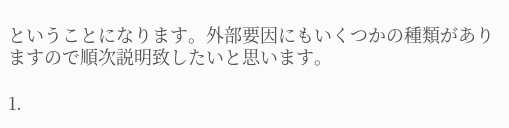ということになります。外部要因にもいくつかの種類がありますので順次説明致したいと思います。

1.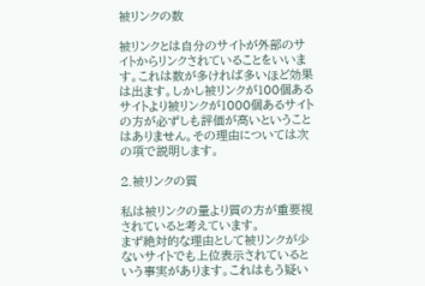被リンクの数

被リンクとは自分のサイトが外部のサイトからリンクされていることをいいます。これは数が多ければ多いほど効果は出ます。しかし被リンクが100個あるサイトより被リンクが1000個あるサイトの方が必ずしも評価が高いということはありません。その理由については次の項で説明します。

2.被リンクの質

私は被リンクの量より質の方が重要視されていると考えています。
まず絶対的な理由として被リンクが少ないサイトでも上位表示されているという事実があります。これはもう疑い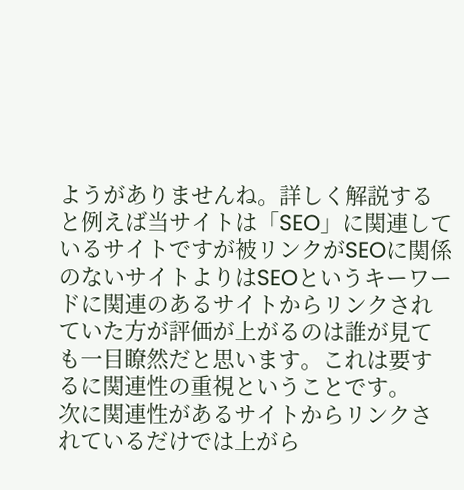ようがありませんね。詳しく解説すると例えば当サイトは「SEO」に関連しているサイトですが被リンクがSEOに関係のないサイトよりはSEOというキーワードに関連のあるサイトからリンクされていた方が評価が上がるのは誰が見ても一目瞭然だと思います。これは要するに関連性の重視ということです。
次に関連性があるサイトからリンクされているだけでは上がら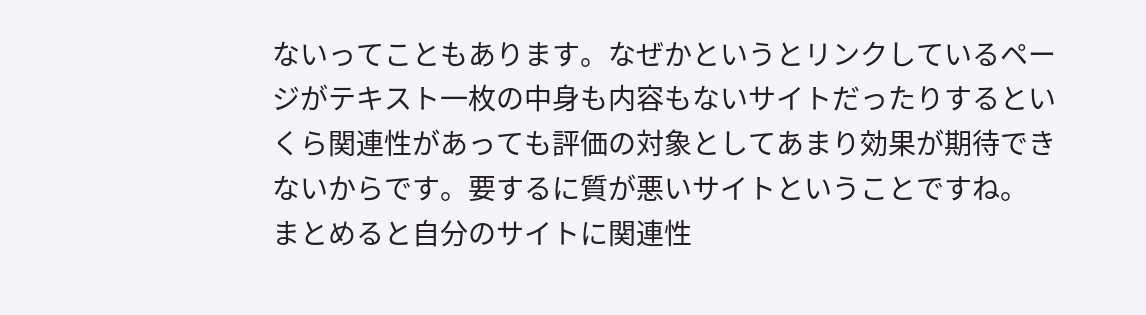ないってこともあります。なぜかというとリンクしているページがテキスト一枚の中身も内容もないサイトだったりするといくら関連性があっても評価の対象としてあまり効果が期待できないからです。要するに質が悪いサイトということですね。
まとめると自分のサイトに関連性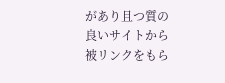があり且つ質の良いサイトから被リンクをもら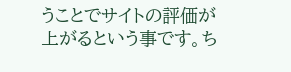うことでサイトの評価が上がるという事です。ち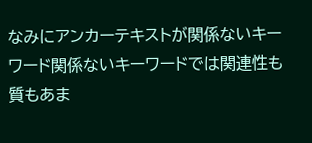なみにアンカーテキストが関係ないキーワード関係ないキーワードでは関連性も質もあま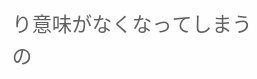り意味がなくなってしまうの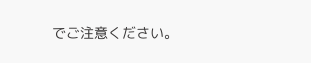でご注意ください。